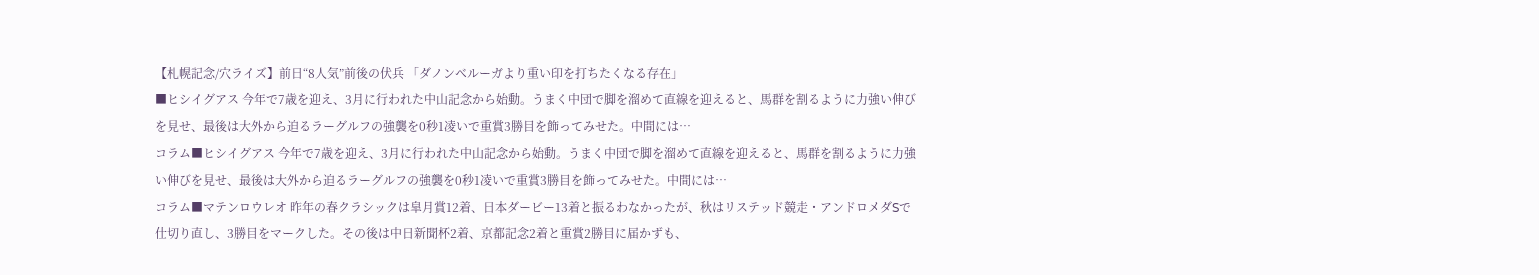【札幌記念/穴ライズ】前日“8人気”前後の伏兵 「ダノンベルーガより重い印を打ちたくなる存在」
■ヒシイグアス 今年で7歳を迎え、3月に行われた中山記念から始動。うまく中団で脚を溜めて直線を迎えると、馬群を割るように力強い伸びを見せ、最後は大外から迫るラーグルフの強襲を0秒1凌いで重賞3勝目を飾ってみせた。中間には…
コラム■ヒシイグアス 今年で7歳を迎え、3月に行われた中山記念から始動。うまく中団で脚を溜めて直線を迎えると、馬群を割るように力強い伸びを見せ、最後は大外から迫るラーグルフの強襲を0秒1凌いで重賞3勝目を飾ってみせた。中間には…
コラム■マテンロウレオ 昨年の春クラシックは皐月賞12着、日本ダービー13着と振るわなかったが、秋はリステッド競走・アンドロメダSで仕切り直し、3勝目をマークした。その後は中日新聞杯2着、京都記念2着と重賞2勝目に届かずも、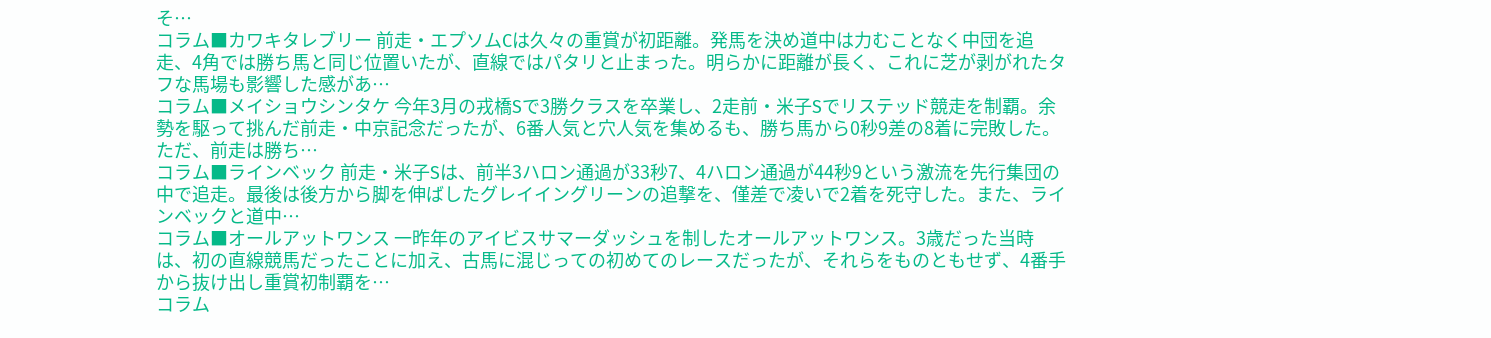そ…
コラム■カワキタレブリー 前走・エプソムCは久々の重賞が初距離。発馬を決め道中は力むことなく中団を追走、4角では勝ち馬と同じ位置いたが、直線ではパタリと止まった。明らかに距離が長く、これに芝が剥がれたタフな馬場も影響した感があ…
コラム■メイショウシンタケ 今年3月の戎橋Sで3勝クラスを卒業し、2走前・米子Sでリステッド競走を制覇。余勢を駆って挑んだ前走・中京記念だったが、6番人気と穴人気を集めるも、勝ち馬から0秒9差の8着に完敗した。ただ、前走は勝ち…
コラム■ラインベック 前走・米子Sは、前半3ハロン通過が33秒7、4ハロン通過が44秒9という激流を先行集団の中で追走。最後は後方から脚を伸ばしたグレイイングリーンの追撃を、僅差で凌いで2着を死守した。また、ラインベックと道中…
コラム■オールアットワンス 一昨年のアイビスサマーダッシュを制したオールアットワンス。3歳だった当時は、初の直線競馬だったことに加え、古馬に混じっての初めてのレースだったが、それらをものともせず、4番手から抜け出し重賞初制覇を…
コラム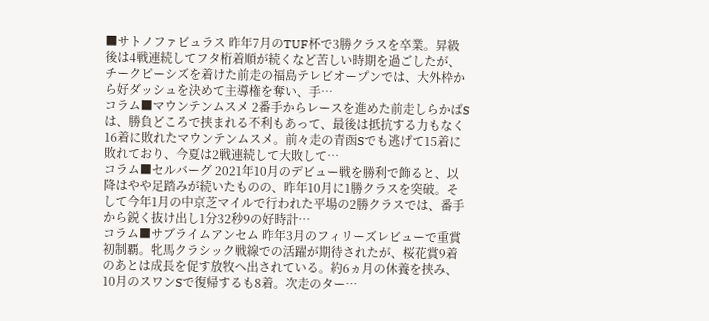■サトノファビュラス 昨年7月のTUF杯で3勝クラスを卒業。昇級後は4戦連続してフタ桁着順が続くなど苦しい時期を過ごしたが、チークピーシズを着けた前走の福島テレビオープンでは、大外枠から好ダッシュを決めて主導権を奪い、手…
コラム■マウンテンムスメ 2番手からレースを進めた前走しらかばSは、勝負どころで挟まれる不利もあって、最後は抵抗する力もなく16着に敗れたマウンテンムスメ。前々走の青函Sでも逃げて15着に敗れており、今夏は2戦連続して大敗して…
コラム■セルバーグ 2021年10月のデビュー戦を勝利で飾ると、以降はやや足踏みが続いたものの、昨年10月に1勝クラスを突破。そして今年1月の中京芝マイルで行われた平場の2勝クラスでは、番手から鋭く抜け出し1分32秒9の好時計…
コラム■サブライムアンセム 昨年3月のフィリーズレビューで重賞初制覇。牝馬クラシック戦線での活躍が期待されたが、桜花賞9着のあとは成長を促す放牧へ出されている。約6ヵ月の休養を挟み、10月のスワンSで復帰するも8着。次走のター…